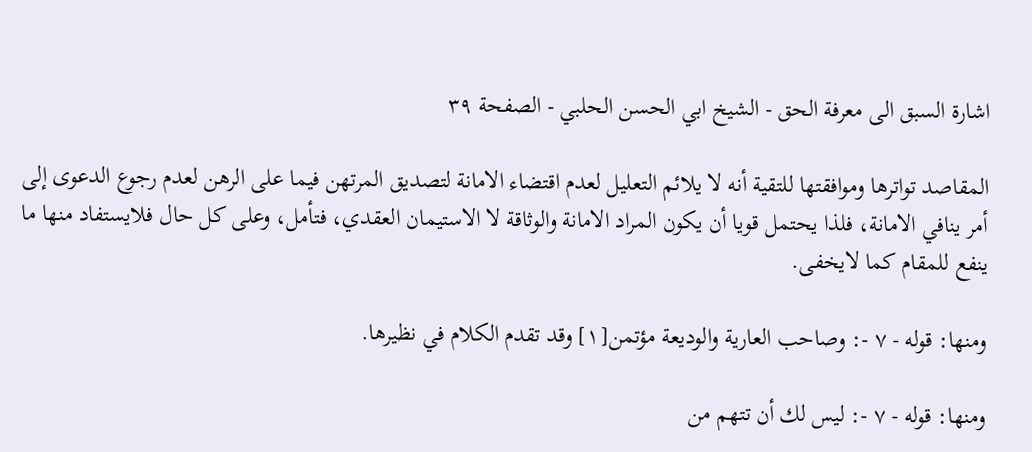اشارة السبق الى معرفة الحق - الشيخ ابي الحسن الحلبي - الصفحة ٣٩

المقاصد تواترها وموافقتها للتقية أنه لا يلائم التعليل لعدم اقتضاء الامانة لتصديق المرتهن فيما على الرهن لعدم رجوع الدعوى إلى أمر ينافي الامانة، فلذا يحتمل قويا أن يكون المراد الامانة والوثاقة لا الاستيمان العقدي، فتأمل، وعلى كل حال فلايستفاد منها ما ينفع للمقام كما لايخفى.

ومنها: قوله - ٧ -: وصاحب العارية والوديعة مؤتمن[١] وقد تقدم الكلام في نظيرها.

ومنها: قوله - ٧ -: ليس لك أن تتهم من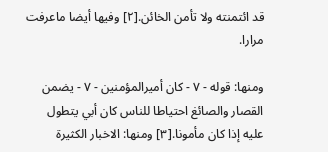قد ائتمنته ولا تأمن الخائن.[٢] وفيها أيضا ماعرفت مرارا.

ومنها: قوله - ٧ - كان أميرالمؤمنين - ٧ - يضمن القصار والصائغ احتياطا للناس كان أبي يتطول عليه إذا كان مأمونا.[٣] ومنها: الاخبار الكثيرة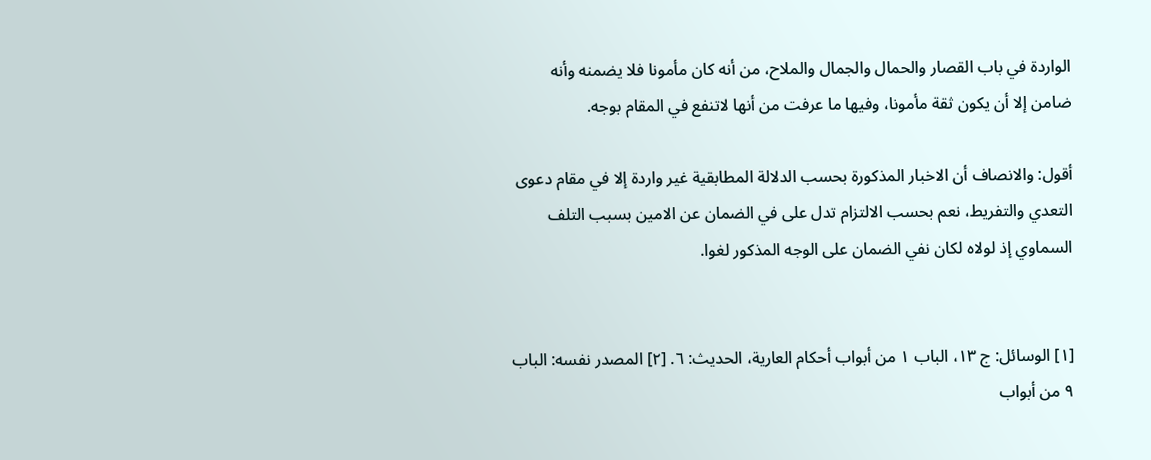الواردة في باب القصار والحمال والجمال والملاح، من أنه كان مأمونا فلا يضمنه وأنه ضامن إلا أن يكون ثقة مأمونا، وفيها ما عرفت من أنها لاتنفع في المقام بوجه.

أقول: والانصاف أن الاخبار المذكورة بحسب الدلالة المطابقية غير واردة إلا في مقام دعوى التعدي والتفريط، نعم بحسب الالتزام تدل على في الضمان عن الامين بسبب التلف السماوي إذ لولاه لكان نفي الضمان على الوجه المذكور لغوا.


[١] الوسائل: ج ١٣، الباب ١ من أبواب أحكام العارية، الحديث: ٦. [٢] المصدر نفسه: الباب ٩ من أبواب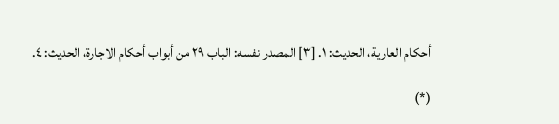أحكام العارية، الحديث: ١. [٣] المصدر نفسه: الباب ٢٩ من أبواب أحكام الاجارة، الحديث: ٤.

(*)